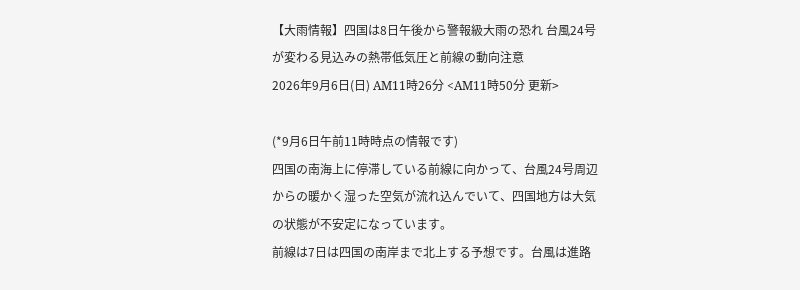【大雨情報】四国は8日午後から警報級大雨の恐れ 台風24号が変わる見込みの熱帯低気圧と前線の動向注意
2026年9月6日(日) AM11時26分 <AM11時50分 更新>

(*9月6日午前11時時点の情報です)
四国の南海上に停滞している前線に向かって、台風24号周辺からの暖かく湿った空気が流れ込んでいて、四国地方は大気の状態が不安定になっています。
前線は7日は四国の南岸まで北上する予想です。台風は進路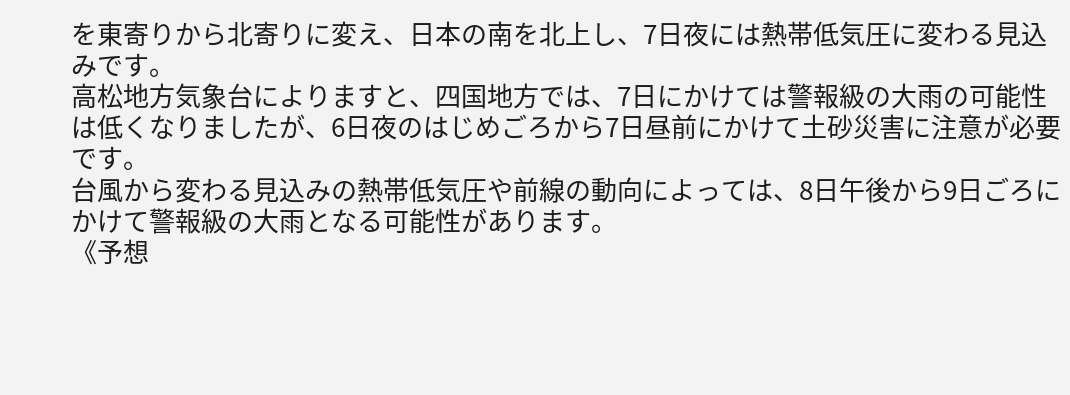を東寄りから北寄りに変え、日本の南を北上し、7日夜には熱帯低気圧に変わる見込みです。
高松地方気象台によりますと、四国地方では、7日にかけては警報級の大雨の可能性は低くなりましたが、6日夜のはじめごろから7日昼前にかけて土砂災害に注意が必要です。
台風から変わる見込みの熱帯低気圧や前線の動向によっては、8日午後から9日ごろにかけて警報級の大雨となる可能性があります。
《予想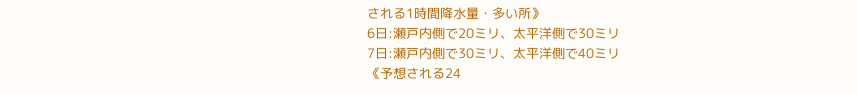される1時間降水量・多い所》
6日:瀬戸内側で20ミリ、太平洋側で30ミリ
7日:瀬戸内側で30ミリ、太平洋側で40ミリ
《予想される24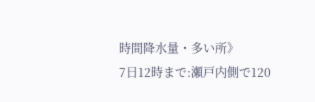時間降水量・多い所》
7日12時まで:瀬戸内側で120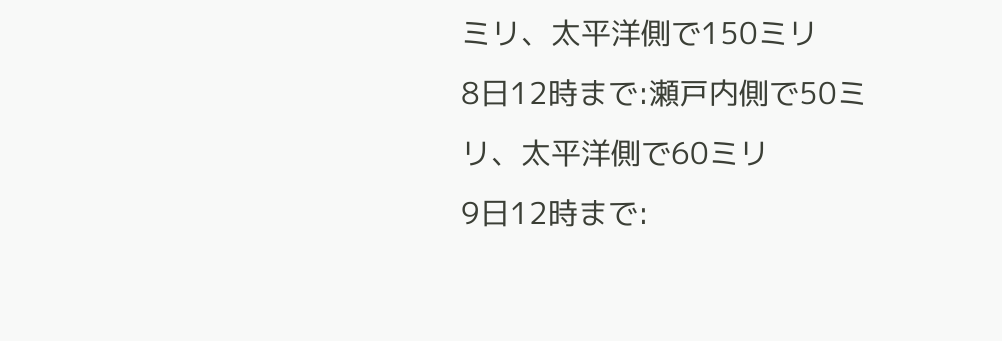ミリ、太平洋側で150ミリ
8日12時まで:瀬戸内側で50ミリ、太平洋側で60ミリ
9日12時まで: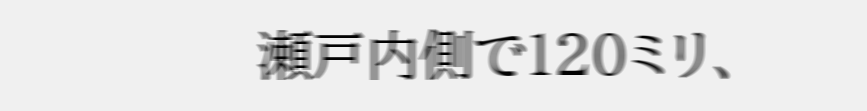瀬戸内側で120ミリ、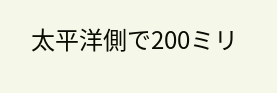太平洋側で200ミリ